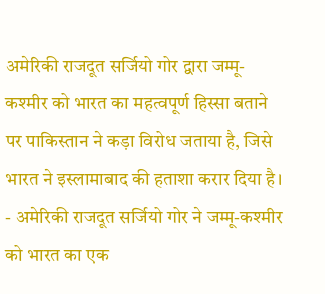अमेरिकी राजदूत सर्जियो गोर द्वारा जम्मू-कश्मीर को भारत का महत्वपूर्ण हिस्सा बताने पर पाकिस्तान ने कड़ा विरोध जताया है, जिसे भारत ने इस्लामाबाद की हताशा करार दिया है।
- अमेरिकी राजदूत सर्जियो गोर ने जम्मू-कश्मीर को भारत का एक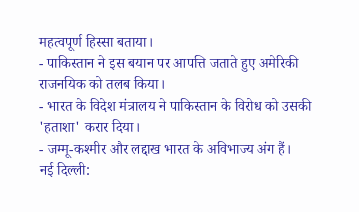महत्वपूर्ण हिस्सा बताया।
- पाकिस्तान ने इस बयान पर आपत्ति जताते हुए अमेरिकी राजनयिक को तलब किया।
- भारत के विदेश मंत्रालय ने पाकिस्तान के विरोध को उसकी 'हताशा' करार दिया।
- जम्मू-कश्मीर और लद्दाख भारत के अविभाज्य अंग हैं।
नई दिल्ली: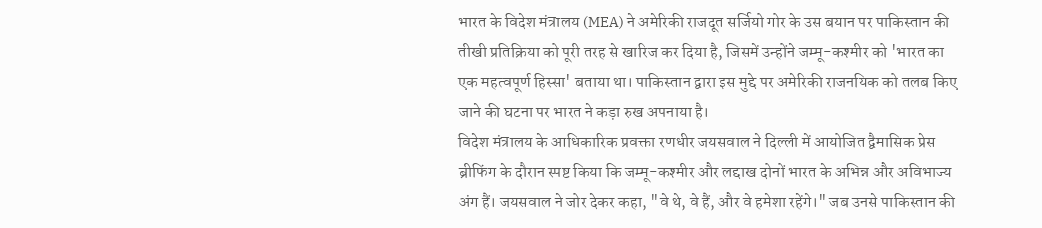भारत के विदेश मंत्रालय (MEA) ने अमेरिकी राजदूत सर्जियो गोर के उस बयान पर पाकिस्तान की तीखी प्रतिक्रिया को पूरी तरह से खारिज कर दिया है, जिसमें उन्होंने जम्मू-कश्मीर को 'भारत का एक महत्वपूर्ण हिस्सा' बताया था। पाकिस्तान द्वारा इस मुद्दे पर अमेरिकी राजनयिक को तलब किए जाने की घटना पर भारत ने कड़ा रुख अपनाया है।
विदेश मंत्रालय के आधिकारिक प्रवक्ता रणधीर जयसवाल ने दिल्ली में आयोजित द्वैमासिक प्रेस ब्रीफिंग के दौरान स्पष्ट किया कि जम्मू-कश्मीर और लद्दाख दोनों भारत के अभिन्न और अविभाज्य अंग हैं। जयसवाल ने जोर देकर कहा, "वे थे, वे हैं, और वे हमेशा रहेंगे।" जब उनसे पाकिस्तान की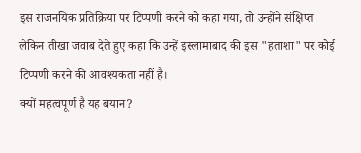इस राजनयिक प्रतिक्रिया पर टिप्पणी करने को कहा गया, तो उन्होंने संक्षिप्त लेकिन तीखा जवाब देते हुए कहा कि उन्हें इस्लामाबाद की इस "हताशा" पर कोई टिप्पणी करने की आवश्यकता नहीं है।
क्यों महत्वपूर्ण है यह बयान?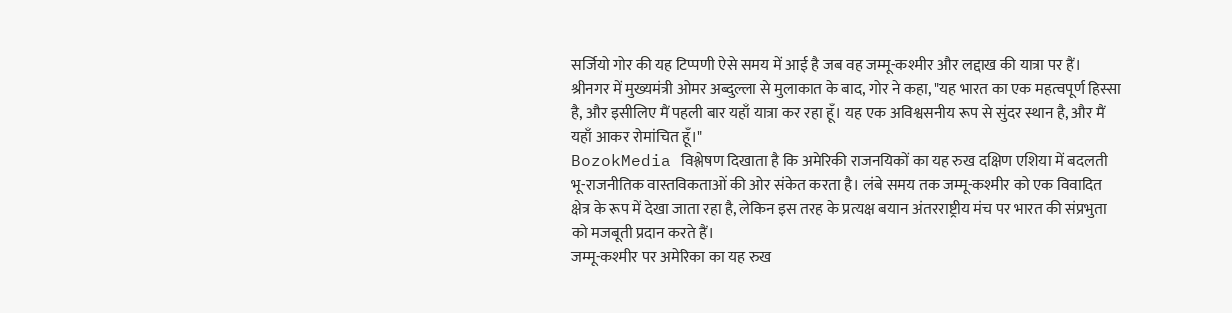सर्जियो गोर की यह टिप्पणी ऐसे समय में आई है जब वह जम्मू-कश्मीर और लद्दाख की यात्रा पर हैं। श्रीनगर में मुख्यमंत्री ओमर अब्दुल्ला से मुलाकात के बाद, गोर ने कहा, "यह भारत का एक महत्वपूर्ण हिस्सा है, और इसीलिए मैं पहली बार यहाँ यात्रा कर रहा हूँ। यह एक अविश्वसनीय रूप से सुंदर स्थान है, और मैं यहाँ आकर रोमांचित हूँ।"
BozokMedia विश्लेषण दिखाता है कि अमेरिकी राजनयिकों का यह रुख दक्षिण एशिया में बदलती भू-राजनीतिक वास्तविकताओं की ओर संकेत करता है। लंबे समय तक जम्मू-कश्मीर को एक विवादित क्षेत्र के रूप में देखा जाता रहा है, लेकिन इस तरह के प्रत्यक्ष बयान अंतरराष्ट्रीय मंच पर भारत की संप्रभुता को मजबूती प्रदान करते हैं।
जम्मू-कश्मीर पर अमेरिका का यह रुख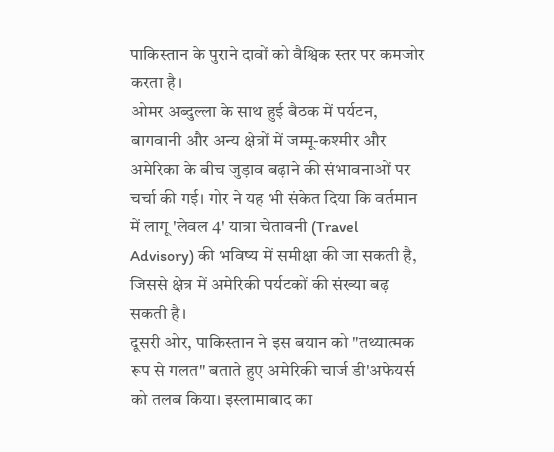पाकिस्तान के पुराने दावों को वैश्विक स्तर पर कमजोर करता है।
ओमर अब्दुल्ला के साथ हुई बैठक में पर्यटन, बागवानी और अन्य क्षेत्रों में जम्मू-कश्मीर और अमेरिका के बीच जुड़ाव बढ़ाने की संभावनाओं पर चर्चा की गई। गोर ने यह भी संकेत दिया कि वर्तमान में लागू 'लेवल 4' यात्रा चेतावनी (Travel Advisory) की भविष्य में समीक्षा की जा सकती है, जिससे क्षेत्र में अमेरिकी पर्यटकों की संख्या बढ़ सकती है।
दूसरी ओर, पाकिस्तान ने इस बयान को "तथ्यात्मक रूप से गलत" बताते हुए अमेरिकी चार्ज डी'अफेयर्स को तलब किया। इस्लामाबाद का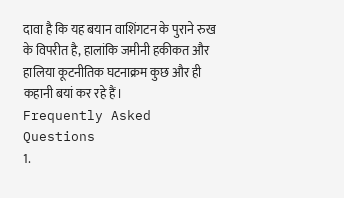दावा है कि यह बयान वाशिंगटन के पुराने रुख के विपरीत है, हालांकि जमीनी हकीकत और हालिया कूटनीतिक घटनाक्रम कुछ और ही कहानी बयां कर रहे हैं।
Frequently Asked Questions
1.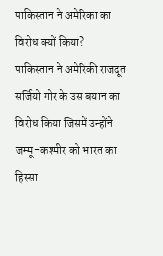पाकिस्तान ने अमेरिका का विरोध क्यों किया?
पाकिस्तान ने अमेरिकी राजदूत सर्जियो गोर के उस बयान का विरोध किया जिसमें उन्होंने जम्मू-कश्मीर को भारत का हिस्सा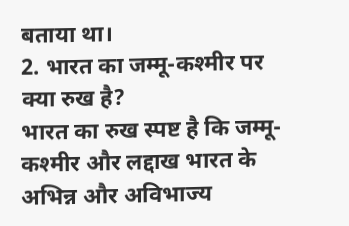बताया था।
2. भारत का जम्मू-कश्मीर पर क्या रुख है?
भारत का रुख स्पष्ट है कि जम्मू-कश्मीर और लद्दाख भारत के अभिन्न और अविभाज्य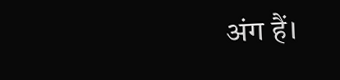अंग हैं।